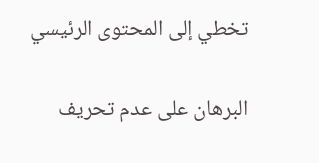تخطي إلى المحتوى الرئيسي

البرهان على عدم تحريف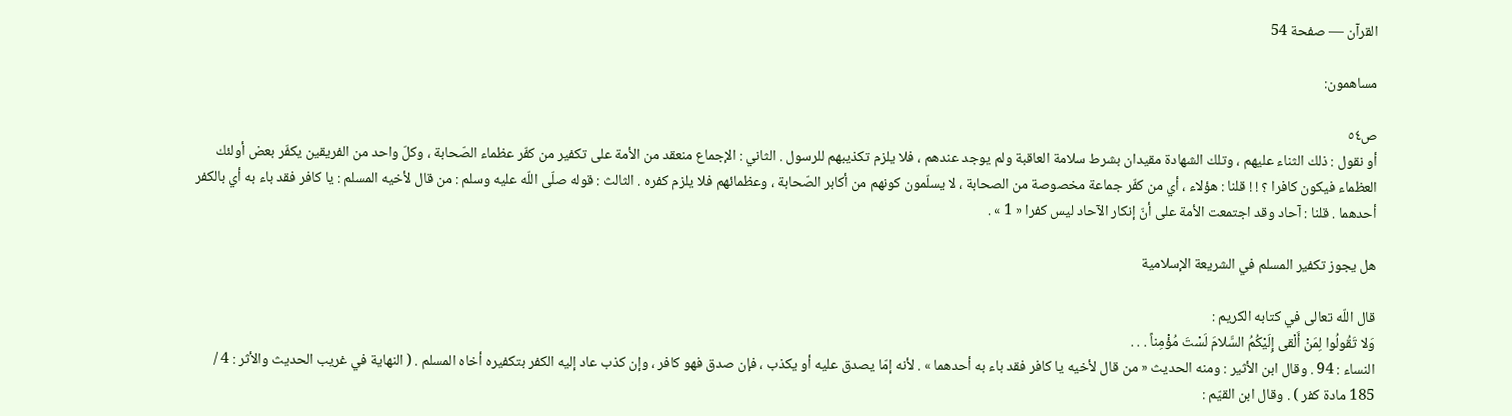القرآن — صفحة 54

مساهمون:

ص٥٤
أو نقول : ذلك الثناء عليهم ، وتلك الشهادة مقيدان بشرط سلامة العاقبة ولم يوجد عندهم ، فلا يلزم تكذيبهم للرسول . الثاني : الإجماع منعقد من الأمة على تكفير من كفّر عظماء الصّحابة ، وكلّ واحد من الفريقين يكفّر بعض أولئك العظماء فيكون كافرا ؟ ! ! قلنا : هؤلاء ، أي من كفّر جماعة مخصوصة من الصحابة ، لا يسلّمون كونهم من أكابر الصّحابة ، وعظمائهم فلا يلزم كفره . الثالث : قوله صلّى اللّه عليه وسلم : من قال لأخيه المسلم : يا كافر فقد باء به أي بالكفر أحدهما . قلنا : آحاد وقد اجتمعت الأمة على أنّ إنكار الآحاد ليس كفرا « 1 » .

هل يجوز تكفير المسلم في الشريعة الإسلامية

قال اللّه تعالى في كتابه الكريم :
وَلا تَقُولُوا لِمَنْ أَلْقى إِلَيْكُمُ السَّلامَ لَسْتَ مُؤْمِناً . . .
النساء : 94 . وقال ابن الأثير : ومنه الحديث « من قال لأخيه يا كافر فقد باء به أحدهما » . لأنه إمّا يصدق عليه أو يكذب ، فإن صدق فهو كافر ، وإن كذب عاد إليه الكفر بتكفيره أخاه المسلم . ( النهاية في غريب الحديث والأثر : 4 / 185 مادة كفر ) . وقال ابن القيّم :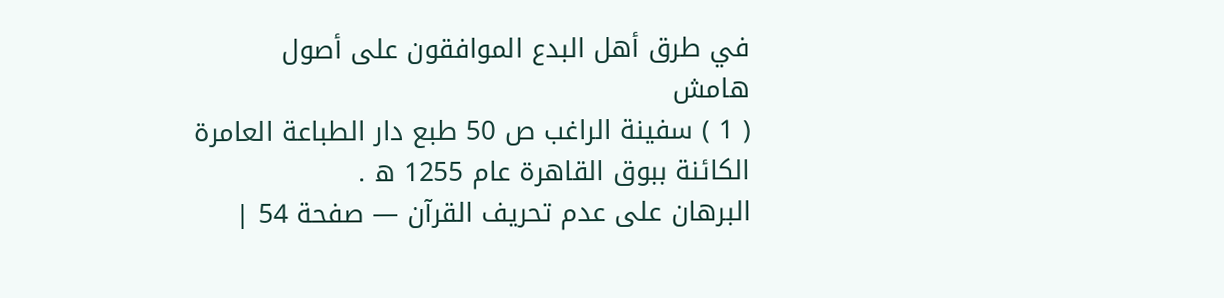في طرق أهل البدع الموافقون على أصول
هامش
( 1 ) سفينة الراغب ص 50 طبع دار الطباعة العامرة الكائنة ببوق القاهرة عام 1255 ه .
البرهان على عدم تحريف القرآن — صفحة 54 |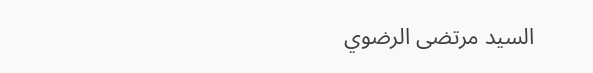السيد مرتضى الرضوي